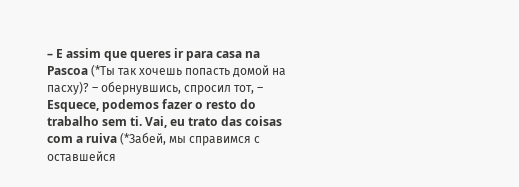– E assim que queres ir para casa na Pascoa (*Ты так хочешь попасть домой на пасху)? – обернувшись, спросил тот, – Esquece, podemos fazer o resto do trabalho sem ti. Vai, eu trato das coisas com a ruiva (*Забей, мы справимся с оставшейся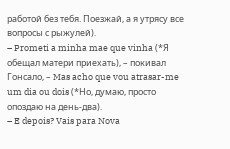работой без тебя. Поезжай, а я утрясу все вопросы с рыжулей).
– Prometi a minha mae que vinha (*Я обещал матери приехать), – покивал Гонсало, – Mas acho que vou atrasar-me um dia ou dois (*Но, думаю, просто опоздаю на день-два).
– E depois? Vais para Nova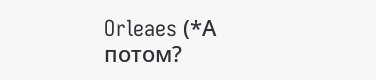Orleaes (*А потом?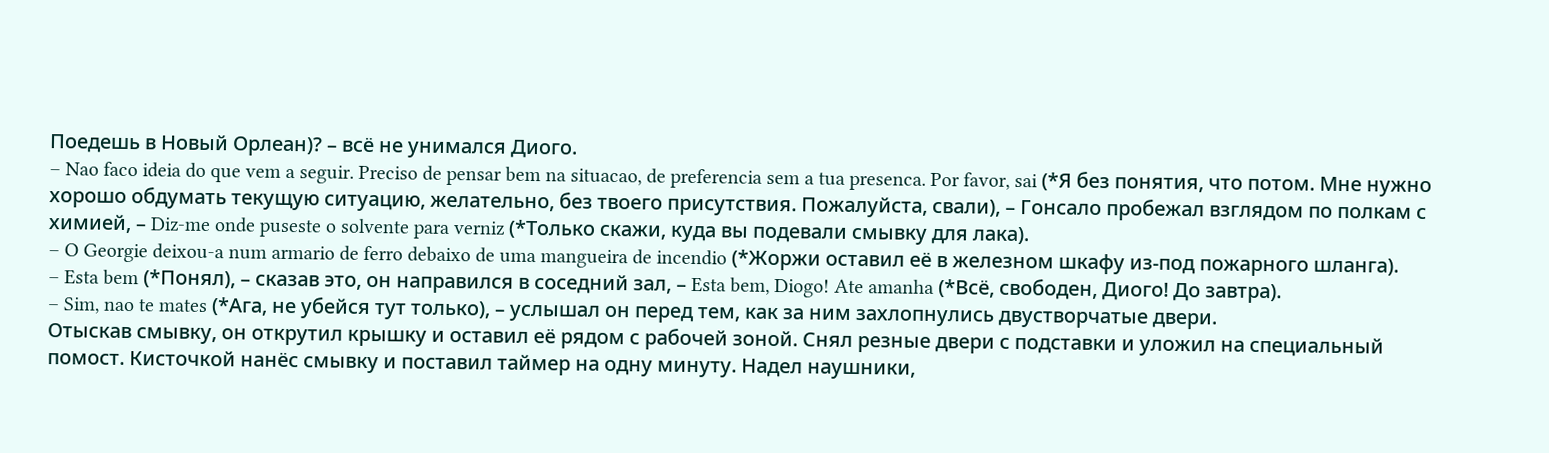Поедешь в Новый Орлеан)? – всё не унимался Диого.
– Nao faco ideia do que vem a seguir. Preciso de pensar bem na situacao, de preferencia sem a tua presenca. Por favor, sai (*Я без понятия, что потом. Мне нужно хорошо обдумать текущую ситуацию, желательно, без твоего присутствия. Пожалуйста, свали), – Гонсало пробежал взглядом по полкам с химией, – Diz-me onde puseste o solvente para verniz (*Только скажи, куда вы подевали смывку для лака).
– O Georgie deixou-a num armario de ferro debaixo de uma mangueira de incendio (*Жоржи оставил её в железном шкафу из-под пожарного шланга).
– Esta bem (*Понял), – сказав это, он направился в соседний зал, – Esta bem, Diogo! Ate amanha (*Всё, свободен, Диого! До завтра).
– Sim, nao te mates (*Ага, не убейся тут только), – услышал он перед тем, как за ним захлопнулись двустворчатые двери.
Отыскав смывку, он открутил крышку и оставил её рядом с рабочей зоной. Снял резные двери с подставки и уложил на специальный помост. Кисточкой нанёс смывку и поставил таймер на одну минуту. Надел наушники,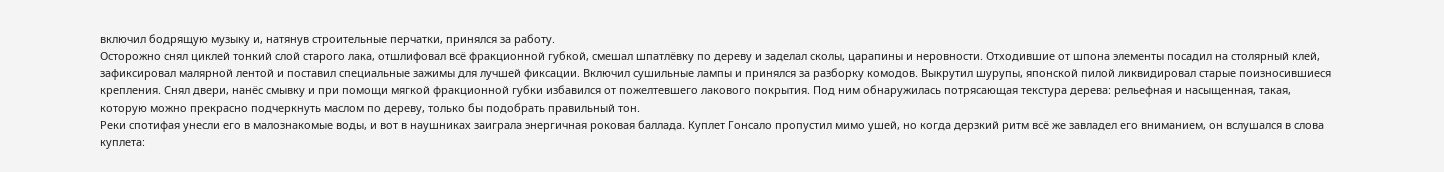включил бодрящую музыку и, натянув строительные перчатки, принялся за работу.
Осторожно снял циклей тонкий слой старого лака, отшлифовал всё фракционной губкой, смешал шпатлёвку по дереву и заделал сколы, царапины и неровности. Отходившие от шпона элементы посадил на столярный клей, зафиксировал малярной лентой и поставил специальные зажимы для лучшей фиксации. Включил сушильные лампы и принялся за разборку комодов. Выкрутил шурупы, японской пилой ликвидировал старые поизносившиеся крепления. Снял двери, нанёс смывку и при помощи мягкой фракционной губки избавился от пожелтевшего лакового покрытия. Под ним обнаружилась потрясающая текстура дерева: рельефная и насыщенная, такая, которую можно прекрасно подчеркнуть маслом по дереву, только бы подобрать правильный тон.
Реки спотифая унесли его в малознакомые воды, и вот в наушниках заиграла энергичная роковая баллада. Куплет Гонсало пропустил мимо ушей, но когда дерзкий ритм всё же завладел его вниманием, он вслушался в слова куплета: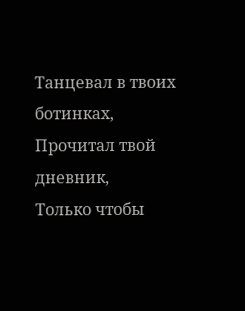Танцевал в твоих ботинках,
Прочитал твой дневник,
Только чтобы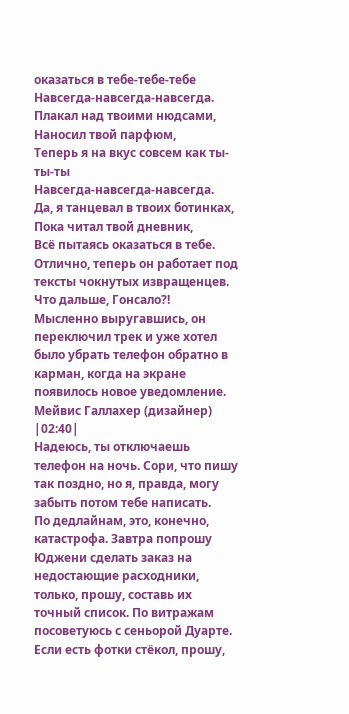оказаться в тебе-тебе-тебе
Навсегда-навсегда-навсегда.
Плакал над твоими нюдсами,
Наносил твой парфюм,
Теперь я на вкус совсем как ты-ты-ты
Навсегда-навсегда-навсегда.
Да, я танцевал в твоих ботинках,
Пока читал твой дневник,
Всё пытаясь оказаться в тебе.
Отлично, теперь он работает под тексты чокнутых извращенцев. Что дальше, Гонсало?!
Мысленно выругавшись, он переключил трек и уже хотел было убрать телефон обратно в карман, когда на экране появилось новое уведомление.
Мейвис Галлахер (дизайнер) |02:40|
Надеюсь, ты отключаешь телефон на ночь. Сори, что пишу так поздно, но я, правда, могу забыть потом тебе написать.
По дедлайнам, это, конечно, катастрофа. Завтра попрошу Юджени сделать заказ на недостающие расходники, только, прошу, составь их точный список. По витражам посоветуюсь с сеньорой Дуарте. Если есть фотки стёкол, прошу,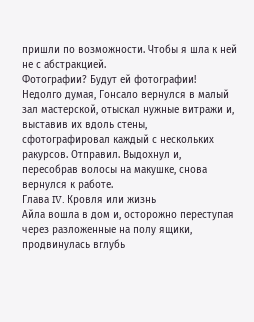пришли по возможности. Чтобы я шла к ней не с абстракцией.
Фотографии? Будут ей фотографии!
Недолго думая, Гонсало вернулся в малый зал мастерской, отыскал нужные витражи и, выставив их вдоль стены, сфотографировал каждый с нескольких ракурсов. Отправил. Выдохнул и, пересобрав волосы на макушке, снова вернулся к работе.
Глава IV. Кровля или жизнь
Айла вошла в дом и, осторожно переступая через разложенные на полу ящики, продвинулась вглубь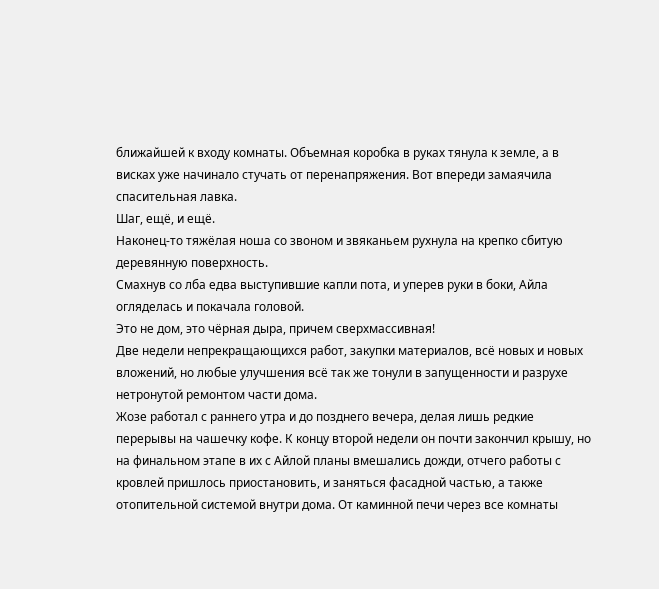ближайшей к входу комнаты. Объемная коробка в руках тянула к земле, а в висках уже начинало стучать от перенапряжения. Вот впереди замаячила спасительная лавка.
Шаг, ещё, и ещё.
Наконец-то тяжёлая ноша со звоном и звяканьем рухнула на крепко сбитую деревянную поверхность.
Смахнув со лба едва выступившие капли пота, и уперев руки в боки, Айла огляделась и покачала головой.
Это не дом, это чёрная дыра, причем сверхмассивная!
Две недели непрекращающихся работ, закупки материалов, всё новых и новых вложений, но любые улучшения всё так же тонули в запущенности и разрухе нетронутой ремонтом части дома.
Жозе работал с раннего утра и до позднего вечера, делая лишь редкие перерывы на чашечку кофе. К концу второй недели он почти закончил крышу, но на финальном этапе в их с Айлой планы вмешались дожди, отчего работы с кровлей пришлось приостановить, и заняться фасадной частью, а также отопительной системой внутри дома. От каминной печи через все комнаты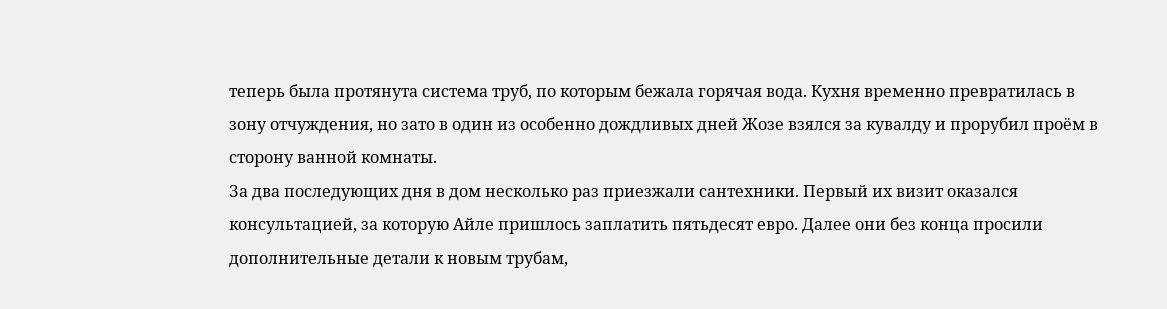теперь была протянута система труб, по которым бежала горячая вода. Кухня временно превратилась в зону отчуждения, но зато в один из особенно дождливых дней Жозе взялся за кувалду и прорубил проём в сторону ванной комнаты.
За два последующих дня в дом несколько раз приезжали сантехники. Первый их визит оказался консультацией, за которую Айле пришлось заплатить пятьдесят евро. Далее они без конца просили дополнительные детали к новым трубам,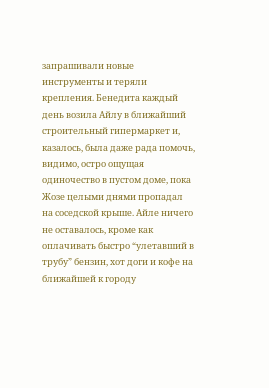запрашивали новые инструменты и теряли крепления. Бенедита каждый день возила Айлу в ближайший строительный гипермаркет и, казалось, была даже рада помочь, видимо, остро ощущая одиночество в пустом доме, пока Жозе целыми днями пропадал на соседской крыше. Айле ничего не оставалось, кроме как оплачивать быстро “улетавший в трубу” бензин, хот доги и кофе на ближайшей к городу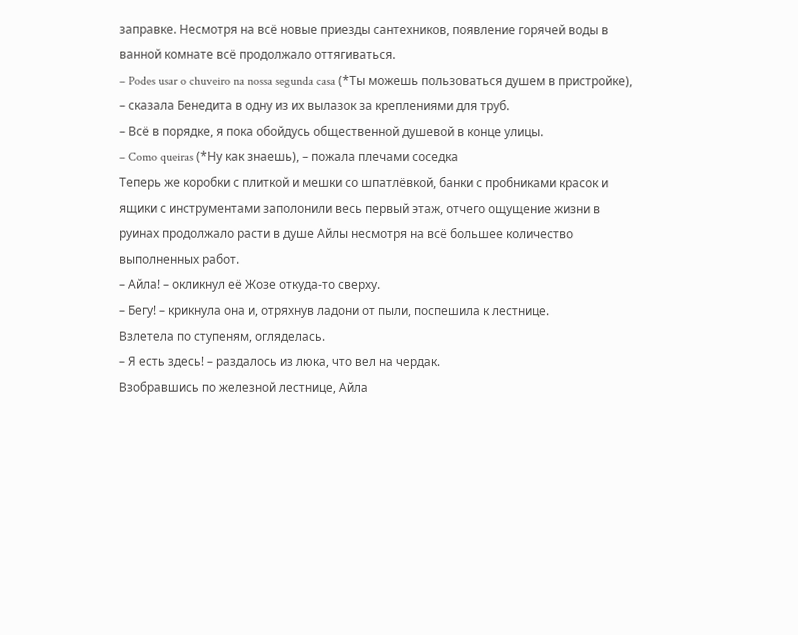заправке. Несмотря на всё новые приезды сантехников, появление горячей воды в ванной комнате всё продолжало оттягиваться.
– Podes usar o chuveiro na nossa segunda casa (*Ты можешь пользоваться душем в пристройке), – сказала Бенедита в одну из их вылазок за креплениями для труб.
– Всё в порядке, я пока обойдусь общественной душевой в конце улицы.
– Como queiras (*Ну как знаешь), – пожала плечами соседка
Теперь же коробки с плиткой и мешки со шпатлёвкой, банки с пробниками красок и ящики с инструментами заполонили весь первый этаж, отчего ощущение жизни в руинах продолжало расти в душе Айлы несмотря на всё большее количество выполненных работ.
– Айла! – окликнул её Жозе откуда-то сверху.
– Бегу! – крикнула она и, отряхнув ладони от пыли, поспешила к лестнице.
Взлетела по ступеням, огляделась.
– Я есть здесь! – раздалось из люка, что вел на чердак.
Взобравшись по железной лестнице, Айла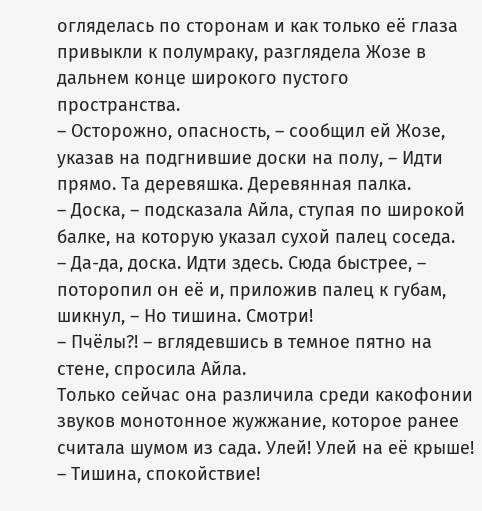огляделась по сторонам и как только её глаза привыкли к полумраку, разглядела Жозе в дальнем конце широкого пустого пространства.
– Осторожно, опасность, – сообщил ей Жозе, указав на подгнившие доски на полу, – Идти прямо. Та деревяшка. Деревянная палка.
– Доска, – подсказала Айла, ступая по широкой балке, на которую указал сухой палец соседа.
– Да-да, доска. Идти здесь. Сюда быстрее, – поторопил он её и, приложив палец к губам, шикнул, – Но тишина. Смотри!
– Пчёлы?! – вглядевшись в темное пятно на стене, спросила Айла.
Только сейчас она различила среди какофонии звуков монотонное жужжание, которое ранее считала шумом из сада. Улей! Улей на её крыше!
– Тишина, спокойствие!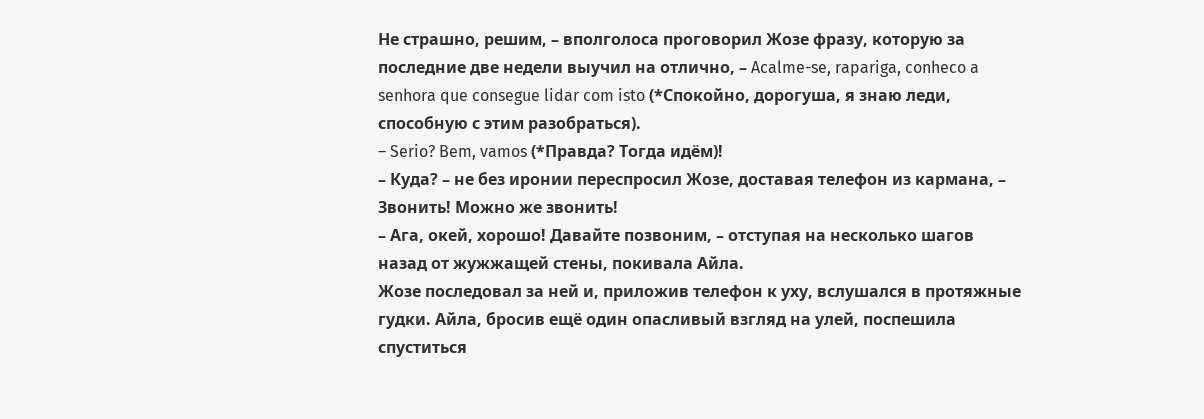Не страшно, решим, – вполголоса проговорил Жозе фразу, которую за последние две недели выучил на отлично, – Acalme-se, rapariga, conheco a senhora que consegue lidar com isto (*Спокойно, дорогуша, я знаю леди, способную с этим разобраться).
– Serio? Bem, vamos (*Правда? Тогда идём)!
– Куда? – не без иронии переспросил Жозе, доставая телефон из кармана, – Звонить! Можно же звонить!
– Ага, окей, хорошо! Давайте позвоним, – отступая на несколько шагов назад от жужжащей стены, покивала Айла.
Жозе последовал за ней и, приложив телефон к уху, вслушался в протяжные гудки. Айла, бросив ещё один опасливый взгляд на улей, поспешила спуститься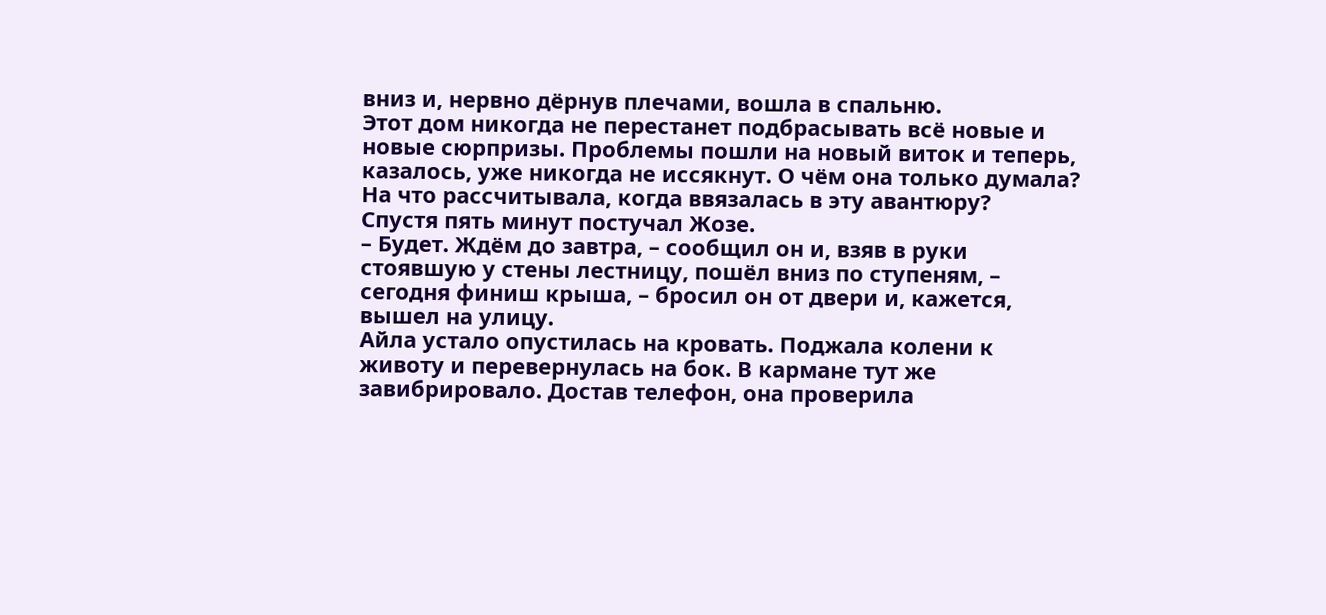вниз и, нервно дёрнув плечами, вошла в спальню.
Этот дом никогда не перестанет подбрасывать всё новые и новые сюрпризы. Проблемы пошли на новый виток и теперь, казалось, уже никогда не иссякнут. О чём она только думала? На что рассчитывала, когда ввязалась в эту авантюру?
Спустя пять минут постучал Жозе.
– Будет. Ждём до завтра, – сообщил он и, взяв в руки стоявшую у стены лестницу, пошёл вниз по ступеням, – сегодня финиш крыша, – бросил он от двери и, кажется, вышел на улицу.
Айла устало опустилась на кровать. Поджала колени к животу и перевернулась на бок. В кармане тут же завибрировало. Достав телефон, она проверила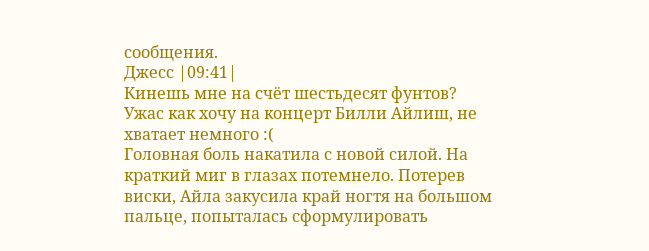сообщения.
Джесс |09:41|
Кинешь мне на счёт шестьдесят фунтов? Ужас как хочу на концерт Билли Айлиш, не хватает немного :(
Головная боль накатила с новой силой. На краткий миг в глазах потемнело. Потерев виски, Айла закусила край ногтя на большом пальце, попыталась сформулировать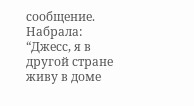сообщение. Набрала:
“Джесс, я в другой стране живу в доме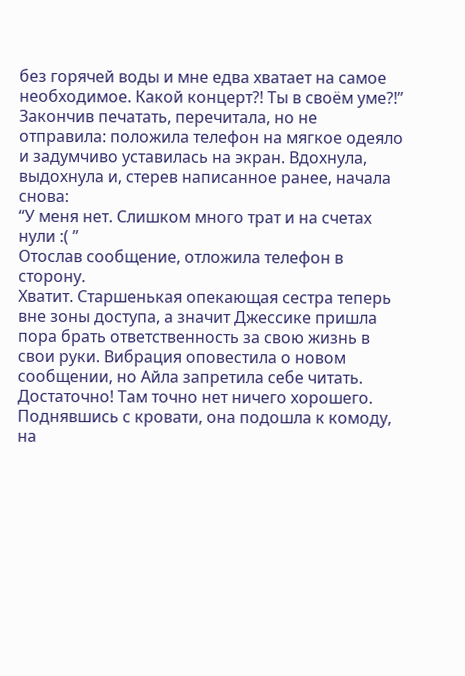без горячей воды и мне едва хватает на самое необходимое. Какой концерт?! Ты в своём уме?!”
Закончив печатать, перечитала, но не отправила: положила телефон на мягкое одеяло и задумчиво уставилась на экран. Вдохнула, выдохнула и, стерев написанное ранее, начала снова:
“У меня нет. Слишком много трат и на счетах нули :( ”
Отослав сообщение, отложила телефон в сторону.
Хватит. Старшенькая опекающая сестра теперь вне зоны доступа, а значит Джессике пришла пора брать ответственность за свою жизнь в свои руки. Вибрация оповестила о новом сообщении, но Айла запретила себе читать.
Достаточно! Там точно нет ничего хорошего.
Поднявшись с кровати, она подошла к комоду, на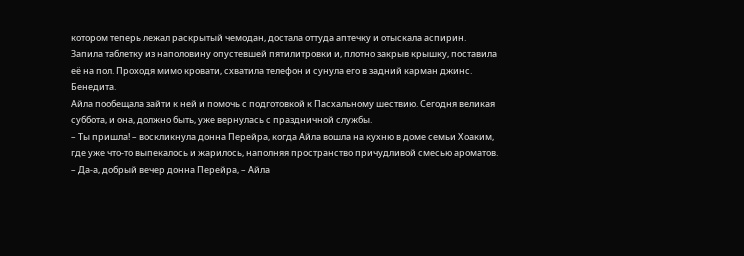котором теперь лежал раскрытый чемодан, достала оттуда аптечку и отыскала аспирин. Запила таблетку из наполовину опустевшей пятилитровки и, плотно закрыв крышку, поставила её на пол. Проходя мимо кровати, схватила телефон и сунула его в задний карман джинс.
Бенедита.
Айла пообещала зайти к ней и помочь с подготовкой к Пасхальному шествию. Сегодня великая суббота, и она, должно быть, уже вернулась с праздничной службы.
– Ты пришла! – воскликнула донна Перейра, когда Айла вошла на кухню в доме семьи Хоаким, где уже что-то выпекалось и жарилось, наполняя пространство причудливой смесью ароматов.
– Да-а, добрый вечер донна Перейра, – Айла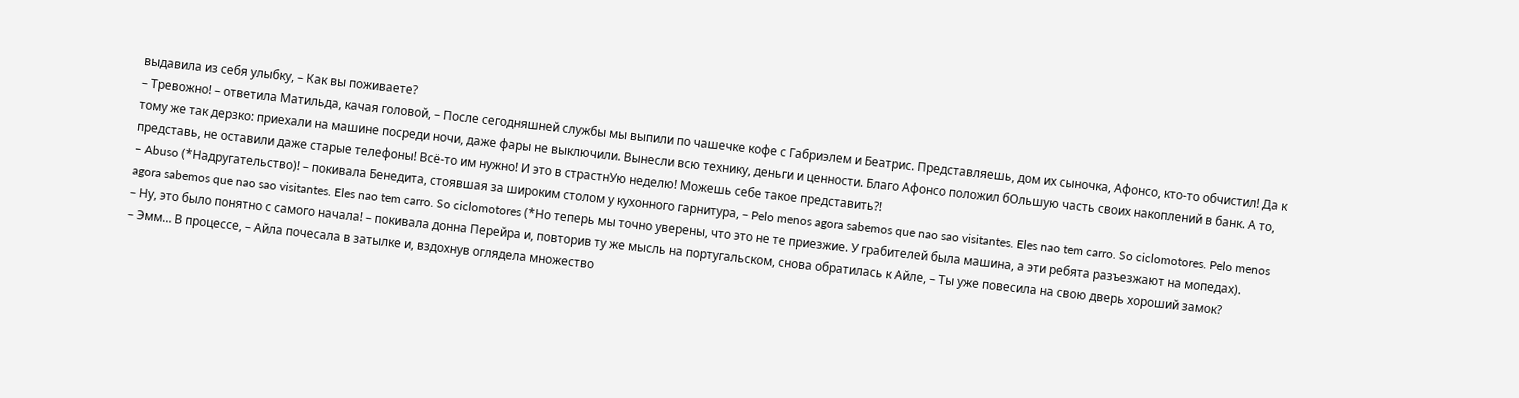выдавила из себя улыбку, – Как вы поживаете?
– Тревожно! – ответила Матильда, качая головой, – После сегодняшней службы мы выпили по чашечке кофе с Габриэлем и Беатрис. Представляешь, дом их сыночка, Афонсо, кто-то обчистил! Да к тому же так дерзко: приехали на машине посреди ночи, даже фары не выключили. Вынесли всю технику, деньги и ценности. Благо Афонсо положил бОльшую часть своих накоплений в банк. А то, представь, не оставили даже старые телефоны! Всё-то им нужно! И это в страстнУю неделю! Можешь себе такое представить?!
– Abuso (*Надругательство)! – покивала Бенедита, стоявшая за широким столом у кухонного гарнитура, – Pelo menos agora sabemos que nao sao visitantes. Eles nao tem carro. So ciclomotores. Pelo menos agora sabemos que nao sao visitantes. Eles nao tem carro. So ciclomotores (*Но теперь мы точно уверены, что это не те приезжие. У грабителей была машина, а эти ребята разъезжают на мопедах).
– Ну, это было понятно с самого начала! – покивала донна Перейра и, повторив ту же мысль на португальском, снова обратилась к Айле, – Ты уже повесила на свою дверь хороший замок?
– Эмм… В процессе, – Айла почесала в затылке и, вздохнув оглядела множество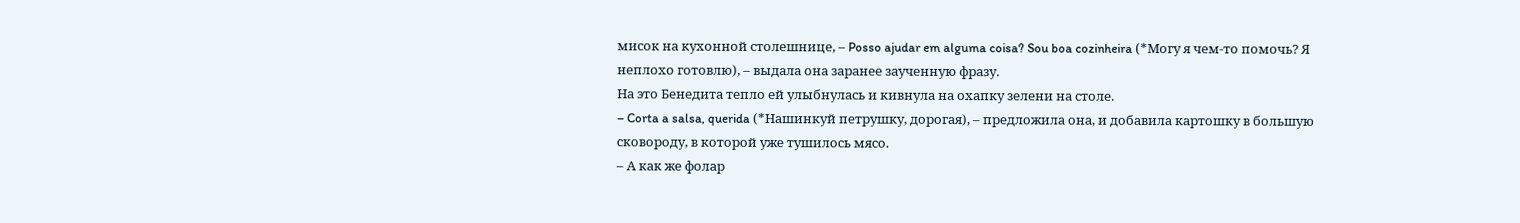мисок на кухонной столешнице, – Posso ajudar em alguma coisa? Sou boa cozinheira (*Могу я чем-то помочь? Я неплохо готовлю), – выдала она заранее заученную фразу.
На это Бенедита тепло ей улыбнулась и кивнула на охапку зелени на столе.
– Corta a salsa, querida (*Нашинкуй петрушку, дорогая), – предложила она, и добавила картошку в большую сковороду, в которой уже тушилось мясо.
– А как же фолар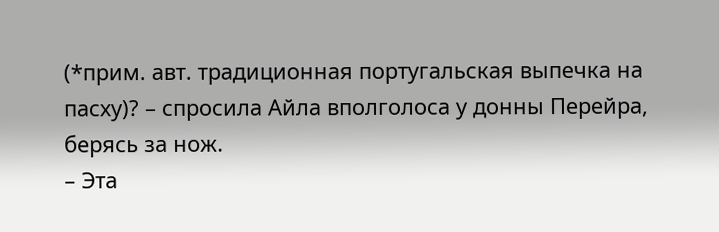(*прим. авт. традиционная португальская выпечка на пасху)? – спросила Айла вполголоса у донны Перейра, берясь за нож.
– Эта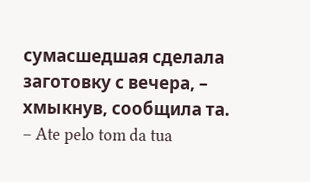сумасшедшая сделала заготовку с вечера, – хмыкнув, сообщила та.
– Ate pelo tom da tua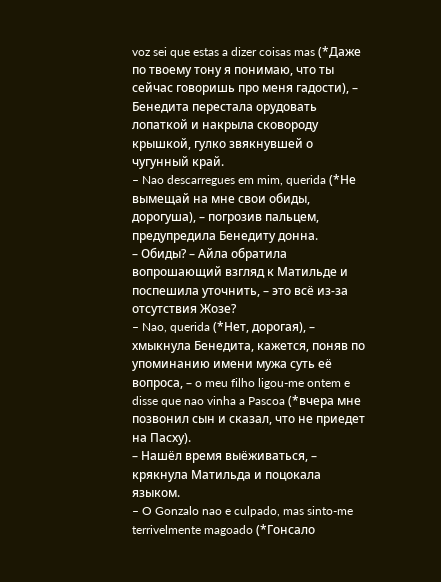voz sei que estas a dizer coisas mas (*Даже по твоему тону я понимаю, что ты сейчас говоришь про меня гадости), – Бенедита перестала орудовать лопаткой и накрыла сковороду крышкой, гулко звякнувшей о чугунный край.
– Nao descarregues em mim, querida (*Не вымещай на мне свои обиды, дорогуша), – погрозив пальцем, предупредила Бенедиту донна.
– Обиды? – Айла обратила вопрошающий взгляд к Матильде и поспешила уточнить, – это всё из-за отсутствия Жозе?
– Nao, querida (*Нет, дорогая), – хмыкнула Бенедита, кажется, поняв по упоминанию имени мужа суть её вопроса, – o meu filho ligou-me ontem e disse que nao vinha a Pascoa (*вчера мне позвонил сын и сказал, что не приедет на Пасху).
– Нашёл время выёживаться, – крякнула Матильда и поцокала языком.
– O Gonzalo nao e culpado, mas sinto-me terrivelmente magoado (*Гонсало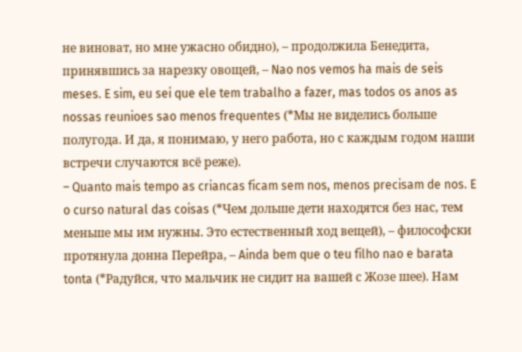не виноват, но мне ужасно обидно), – продолжила Бенедита, принявшись за нарезку овощей, – Nao nos vemos ha mais de seis meses. E sim, eu sei que ele tem trabalho a fazer, mas todos os anos as nossas reunioes sao menos frequentes (*Мы не виделись больше полугода. И да, я понимаю, у него работа, но с каждым годом наши встречи случаются всё реже).
– Quanto mais tempo as criancas ficam sem nos, menos precisam de nos. E o curso natural das coisas (*Чем дольше дети находятся без нас, тем меньше мы им нужны. Это естественный ход вещей), – философски протянула донна Перейра, – Ainda bem que o teu filho nao e barata tonta (*Радуйся, что мальчик не сидит на вашей с Жозе шее). Нам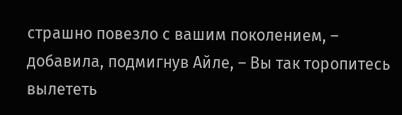страшно повезло с вашим поколением, – добавила, подмигнув Айле, – Вы так торопитесь вылететь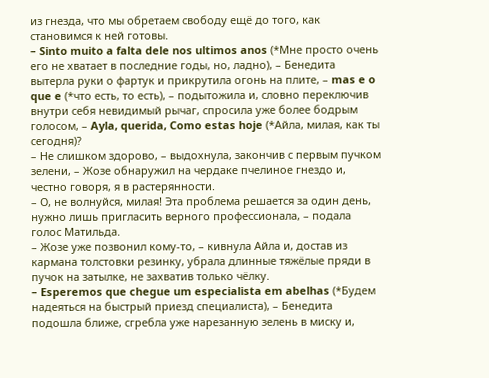из гнезда, что мы обретаем свободу ещё до того, как становимся к ней готовы.
– Sinto muito a falta dele nos ultimos anos (*Мне просто очень его не хватает в последние годы, но, ладно), – Бенедита вытерла руки о фартук и прикрутила огонь на плите, – mas e o que e (*что есть, то есть), – подытожила и, словно переключив внутри себя невидимый рычаг, спросила уже более бодрым голосом, – Ayla, querida, Como estas hoje (*Айла, милая, как ты сегодня)?
– Не слишком здорово, – выдохнула, закончив с первым пучком зелени, – Жозе обнаружил на чердаке пчелиное гнездо и, честно говоря, я в растерянности.
– О, не волнуйся, милая! Эта проблема решается за один день, нужно лишь пригласить верного профессионала, – подала голос Матильда.
– Жозе уже позвонил кому-то, – кивнула Айла и, достав из кармана толстовки резинку, убрала длинные тяжёлые пряди в пучок на затылке, не захватив только чёлку.
– Esperemos que chegue um especialista em abelhas (*Будем надеяться на быстрый приезд специалиста), – Бенедита подошла ближе, сгребла уже нарезанную зелень в миску и,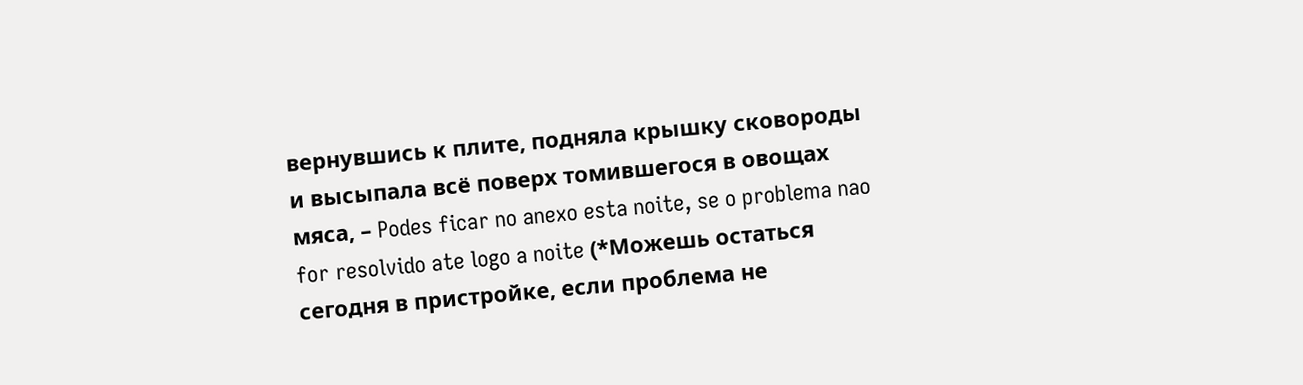вернувшись к плите, подняла крышку сковороды и высыпала всё поверх томившегося в овощах мяса, – Podes ficar no anexo esta noite, se o problema nao for resolvido ate logo a noite (*Можешь остаться сегодня в пристройке, если проблема не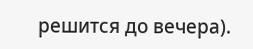решится до вечера).